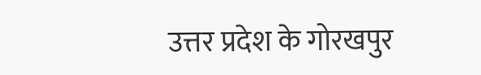उत्तर प्रदेश के गोरखपुर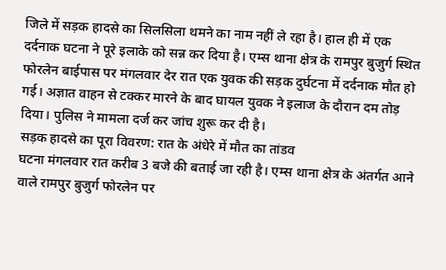जिले में सड़क हादसे का सिलसिला थमने का नाम नहीं ले रहा है। हाल ही में एक दर्दनाक घटना ने पूरे इलाके को सन्न कर दिया है। एम्स थाना क्षेत्र के रामपुर बुजुर्ग स्थित फोरलेन बाईपास पर मंगलवार देर रात एक युवक की सड़क दुर्घटना में दर्दनाक मौत हो गई। अज्ञात वाहन से टक्कर मारने के बाद घायल युवक ने इलाज के दौरान दम तोड़ दिया। पुलिस ने मामला दर्ज कर जांच शुरू कर दी है।
सड़क हादसे का पूरा विवरण: रात के अंधेरे में मौत का तांडव
घटना मंगलवार रात करीब 3 बजे की बताई जा रही है। एम्स थाना क्षेत्र के अंतर्गत आने वाले रामपुर बुजुर्ग फोरलेन पर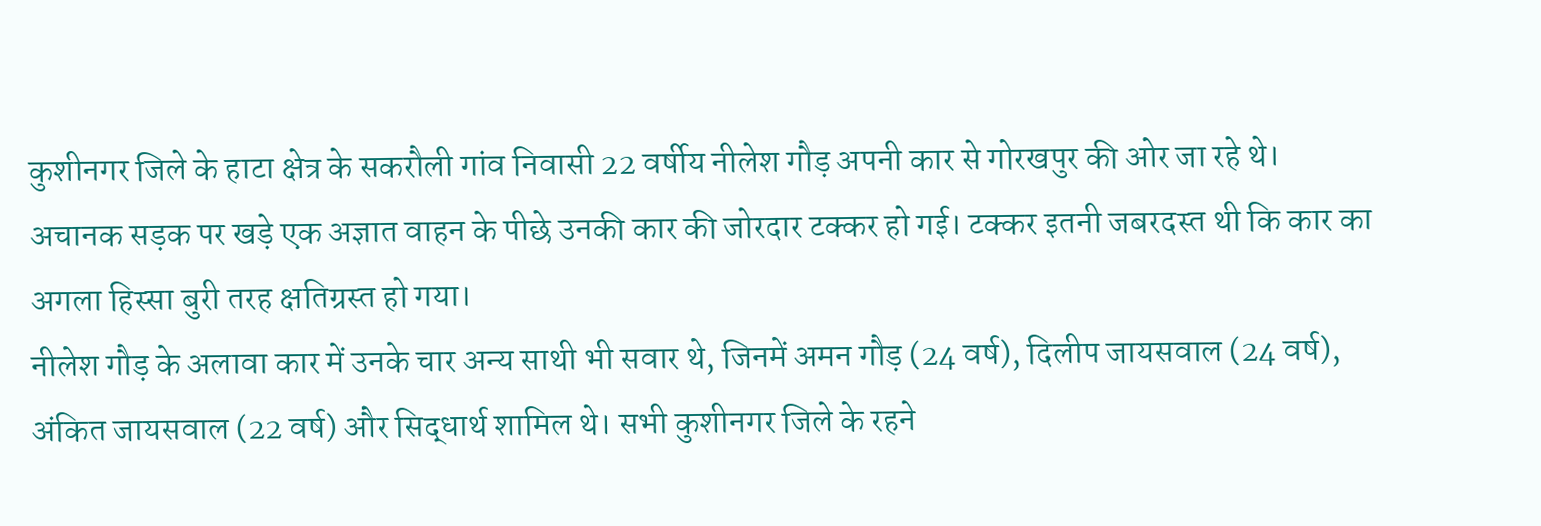कुशीनगर जिले के हाटा क्षेत्र के सकरौली गांव निवासी 22 वर्षीय नीलेश गौड़ अपनी कार से गोरखपुर की ओर जा रहे थे।
अचानक सड़क पर खड़े एक अज्ञात वाहन के पीछे उनकी कार की जोरदार टक्कर हो गई। टक्कर इतनी जबरदस्त थी कि कार का अगला हिस्सा बुरी तरह क्षतिग्रस्त हो गया।
नीलेश गौड़ के अलावा कार में उनके चार अन्य साथी भी सवार थे, जिनमें अमन गौड़ (24 वर्ष), दिलीप जायसवाल (24 वर्ष), अंकित जायसवाल (22 वर्ष) और सिद्धार्थ शामिल थे। सभी कुशीनगर जिले के रहने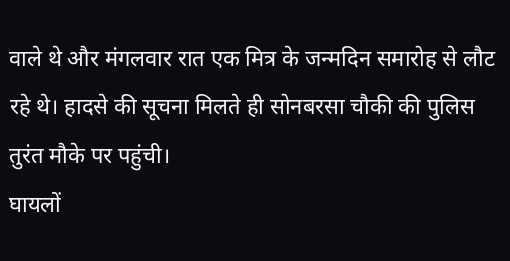वाले थे और मंगलवार रात एक मित्र के जन्मदिन समारोह से लौट रहे थे। हादसे की सूचना मिलते ही सोनबरसा चौकी की पुलिस तुरंत मौके पर पहुंची।
घायलों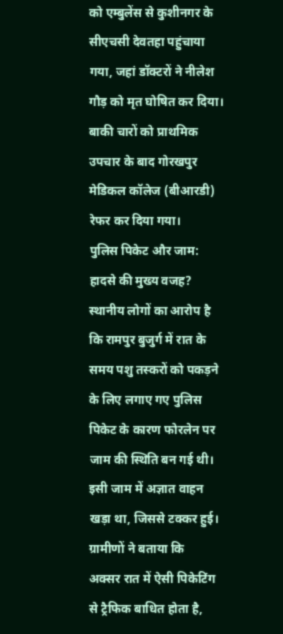को एम्बुलेंस से कुशीनगर के सीएचसी देवतहा पहुंचाया गया, जहां डॉक्टरों ने नीलेश गौड़ को मृत घोषित कर दिया। बाकी चारों को प्राथमिक उपचार के बाद गोरखपुर मेडिकल कॉलेज (बीआरडी) रेफर कर दिया गया।
पुलिस पिकेट और जाम: हादसे की मुख्य वजह?
स्थानीय लोगों का आरोप है कि रामपुर बुजुर्ग में रात के समय पशु तस्करों को पकड़ने के लिए लगाए गए पुलिस पिकेट के कारण फोरलेन पर जाम की स्थिति बन गई थी। इसी जाम में अज्ञात वाहन खड़ा था, जिससे टक्कर हुई। ग्रामीणों ने बताया कि
अक्सर रात में ऐसी पिकेटिंग से ट्रैफिक बाधित होता है,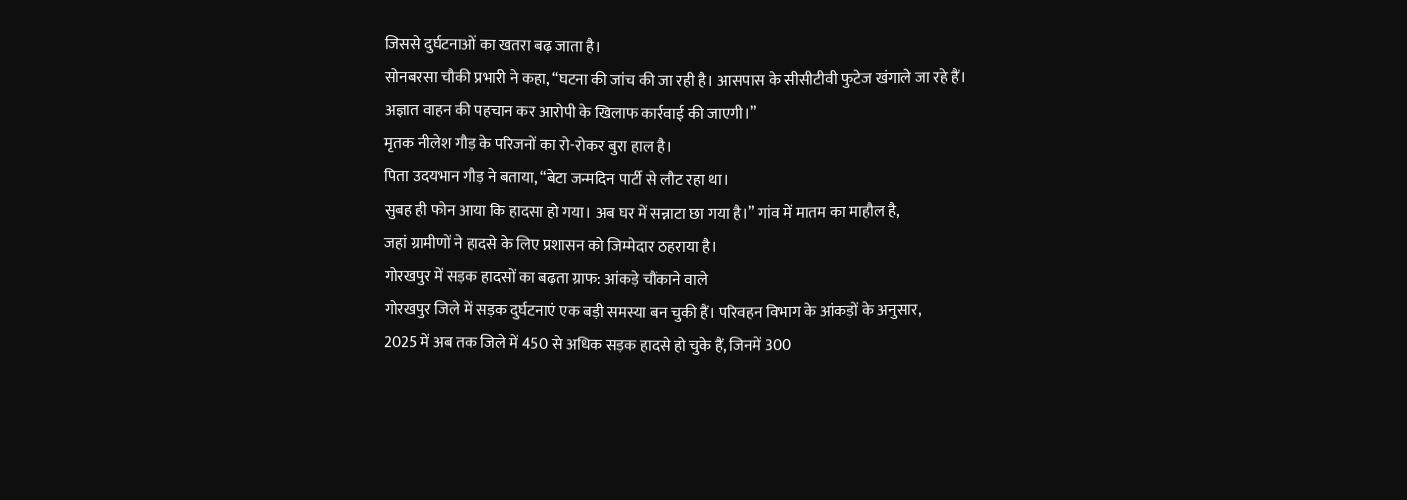जिससे दुर्घटनाओं का खतरा बढ़ जाता है।
सोनबरसा चौकी प्रभारी ने कहा, “घटना की जांच की जा रही है। आसपास के सीसीटीवी फुटेज खंगाले जा रहे हैं।
अज्ञात वाहन की पहचान कर आरोपी के खिलाफ कार्रवाई की जाएगी।”
मृतक नीलेश गौड़ के परिजनों का रो-रोकर बुरा हाल है।
पिता उदयभान गौड़ ने बताया, “बेटा जन्मदिन पार्टी से लौट रहा था।
सुबह ही फोन आया कि हादसा हो गया। अब घर में सन्नाटा छा गया है।” गांव में मातम का माहौल है,
जहां ग्रामीणों ने हादसे के लिए प्रशासन को जिम्मेदार ठहराया है।
गोरखपुर में सड़क हादसों का बढ़ता ग्राफ: आंकड़े चौंकाने वाले
गोरखपुर जिले में सड़क दुर्घटनाएं एक बड़ी समस्या बन चुकी हैं। परिवहन विभाग के आंकड़ों के अनुसार,
2025 में अब तक जिले में 450 से अधिक सड़क हादसे हो चुके हैं, जिनमें 300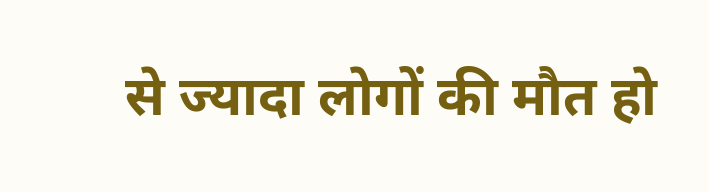से ज्यादा लोगों की मौत हो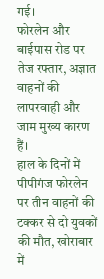गई।
फोरलेन और बाईपास रोड पर तेज रफ्तार, अज्ञात वाहनों की लापरवाही और जाम मुख्य कारण हैं।
हाल के दिनों में पीपीगंज फोरलेन पर तीन वाहनों की टक्कर से दो युवकों की मौत, खोराबार में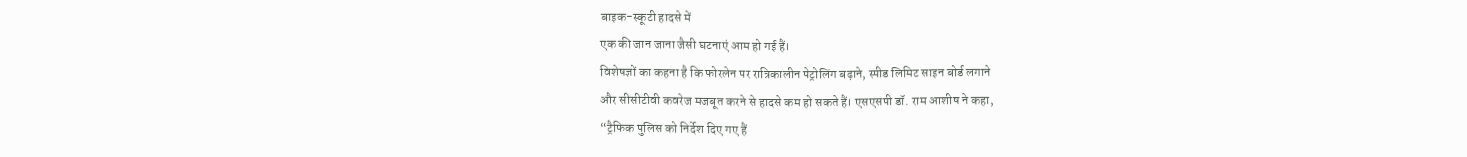बाइक-स्कूटी हादसे में
एक की जान जाना जैसी घटनाएं आम हो गई हैं।
विशेषज्ञों का कहना है कि फोरलेन पर रात्रिकालीन पेट्रोलिंग बढ़ाने, स्पीड लिमिट साइन बोर्ड लगाने
और सीसीटीवी कवरेज मजबूत करने से हादसे कम हो सकते हैं। एसएसपी डॉ. राम आशीष ने कहा,
“ट्रैफिक पुलिस को निर्देश दिए गए हैं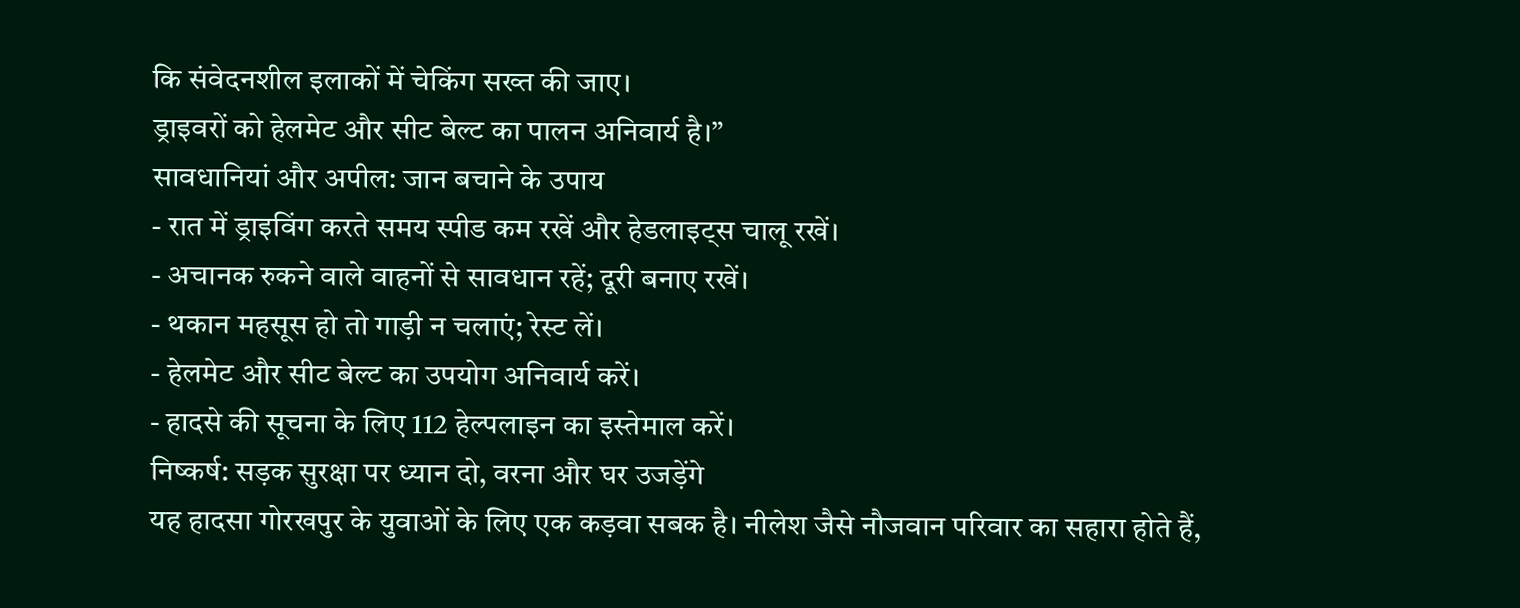कि संवेदनशील इलाकों में चेकिंग सख्त की जाए।
ड्राइवरों को हेलमेट और सीट बेल्ट का पालन अनिवार्य है।”
सावधानियां और अपील: जान बचाने के उपाय
- रात में ड्राइविंग करते समय स्पीड कम रखें और हेडलाइट्स चालू रखें।
- अचानक रुकने वाले वाहनों से सावधान रहें; दूरी बनाए रखें।
- थकान महसूस हो तो गाड़ी न चलाएं; रेस्ट लें।
- हेलमेट और सीट बेल्ट का उपयोग अनिवार्य करें।
- हादसे की सूचना के लिए 112 हेल्पलाइन का इस्तेमाल करें।
निष्कर्ष: सड़क सुरक्षा पर ध्यान दो, वरना और घर उजड़ेंगे
यह हादसा गोरखपुर के युवाओं के लिए एक कड़वा सबक है। नीलेश जैसे नौजवान परिवार का सहारा होते हैं,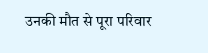उनकी मौत से पूरा परिवार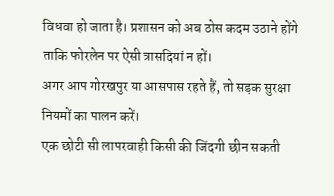विधवा हो जाता है। प्रशासन को अब ठोस कदम उठाने होंगे
ताकि फोरलेन पर ऐसी त्रासदियां न हों।
अगर आप गोरखपुर या आसपास रहते हैं, तो सड़क सुरक्षा नियमों का पालन करें।
एक छोटी सी लापरवाही किसी की जिंदगी छीन सकती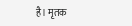है। मृतक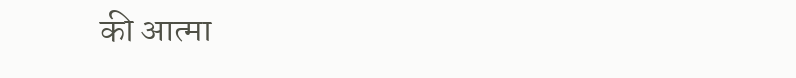की आत्मा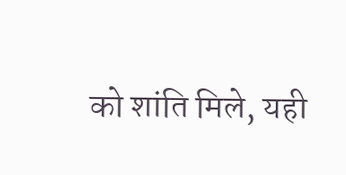को शांति मिले, यही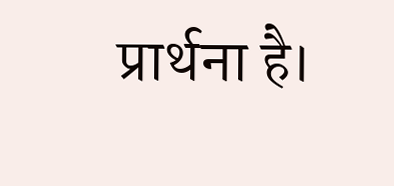प्रार्थना है।